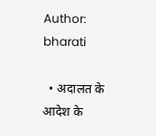Author: bharati

  • अदालत के आदेश के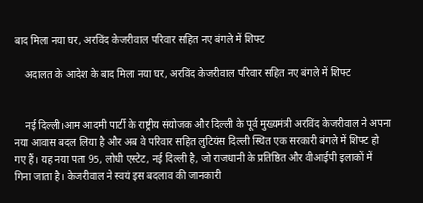बाद मिला नया घर, अरविंद केजरीवाल परिवार सहित नए बंगले में शिफ्ट

    अदालत के आदेश के बाद मिला नया घर, अरविंद केजरीवाल परिवार सहित नए बंगले में शिफ्ट


    नई दिल्ली।आम आदमी पार्टी के राष्ट्रीय संयोजक और दिल्ली के पूर्व मुख्यमंत्री अरविंद केजरीवाल ने अपना नया आवास बदल लिया है और अब वे परिवार सहित लुटियंस दिल्ली स्थित एक सरकारी बंगले में शिफ्ट हो गए हैं। यह नया पता 95, लोधी एस्टेट, नई दिल्ली है, जो राजधानी के प्रतिष्ठित और वीआईपी इलाकों में गिना जाता है। केजरीवाल ने स्वयं इस बदलाव की जानकारी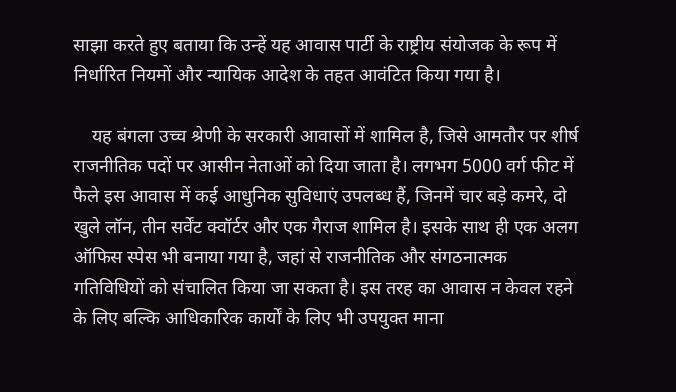साझा करते हुए बताया कि उन्हें यह आवास पार्टी के राष्ट्रीय संयोजक के रूप में निर्धारित नियमों और न्यायिक आदेश के तहत आवंटित किया गया है।

    यह बंगला उच्च श्रेणी के सरकारी आवासों में शामिल है, जिसे आमतौर पर शीर्ष राजनीतिक पदों पर आसीन नेताओं को दिया जाता है। लगभग 5000 वर्ग फीट में फैले इस आवास में कई आधुनिक सुविधाएं उपलब्ध हैं, जिनमें चार बड़े कमरे, दो खुले लॉन, तीन सर्वेंट क्वॉर्टर और एक गैराज शामिल है। इसके साथ ही एक अलग ऑफिस स्पेस भी बनाया गया है, जहां से राजनीतिक और संगठनात्मक गतिविधियों को संचालित किया जा सकता है। इस तरह का आवास न केवल रहने के लिए बल्कि आधिकारिक कार्यों के लिए भी उपयुक्त माना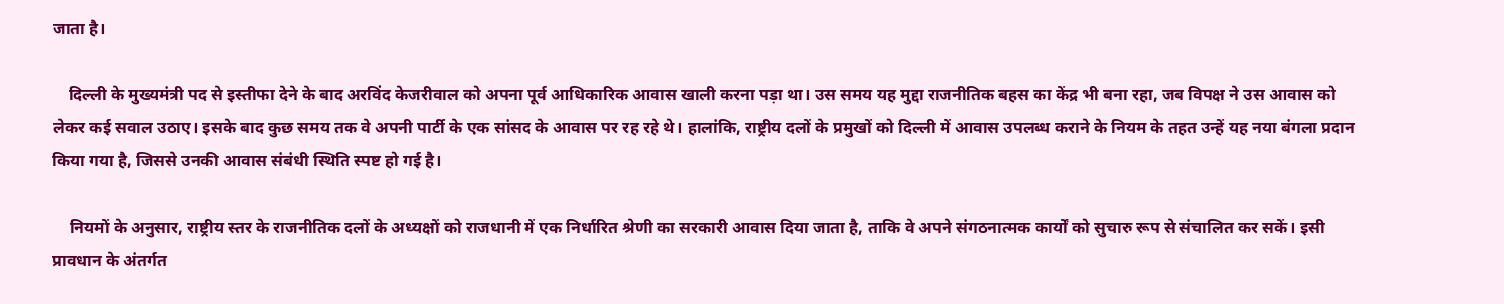जाता है।

    दिल्ली के मुख्यमंत्री पद से इस्तीफा देने के बाद अरविंद केजरीवाल को अपना पूर्व आधिकारिक आवास खाली करना पड़ा था। उस समय यह मुद्दा राजनीतिक बहस का केंद्र भी बना रहा, जब विपक्ष ने उस आवास को लेकर कई सवाल उठाए। इसके बाद कुछ समय तक वे अपनी पार्टी के एक सांसद के आवास पर रह रहे थे। हालांकि, राष्ट्रीय दलों के प्रमुखों को दिल्ली में आवास उपलब्ध कराने के नियम के तहत उन्हें यह नया बंगला प्रदान किया गया है, जिससे उनकी आवास संबंधी स्थिति स्पष्ट हो गई है।

    नियमों के अनुसार, राष्ट्रीय स्तर के राजनीतिक दलों के अध्यक्षों को राजधानी में एक निर्धारित श्रेणी का सरकारी आवास दिया जाता है, ताकि वे अपने संगठनात्मक कार्यों को सुचारु रूप से संचालित कर सकें। इसी प्रावधान के अंतर्गत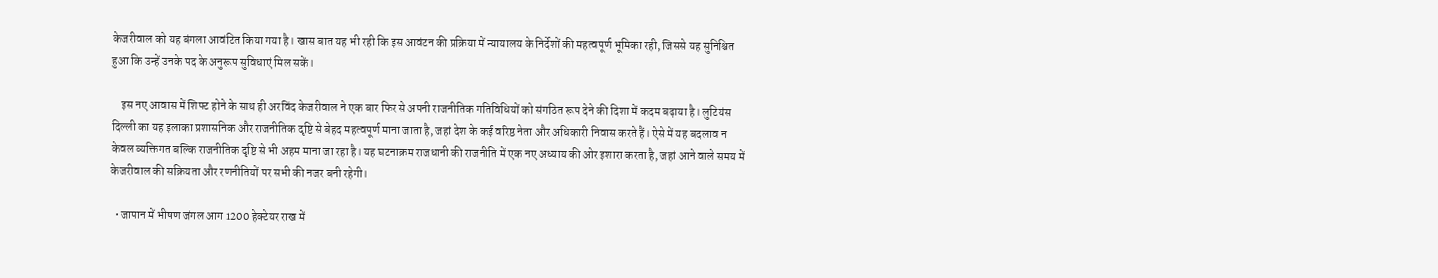केजरीवाल को यह बंगला आवंटित किया गया है। खास बात यह भी रही कि इस आवंटन की प्रक्रिया में न्यायालय के निर्देशों की महत्वपूर्ण भूमिका रही, जिससे यह सुनिश्चित हुआ कि उन्हें उनके पद के अनुरूप सुविधाएं मिल सकें।

    इस नए आवास में शिफ्ट होने के साथ ही अरविंद केजरीवाल ने एक बार फिर से अपनी राजनीतिक गतिविधियों को संगठित रूप देने की दिशा में कदम बढ़ाया है। लुटियंस दिल्ली का यह इलाका प्रशासनिक और राजनीतिक दृष्टि से बेहद महत्वपूर्ण माना जाता है, जहां देश के कई वरिष्ठ नेता और अधिकारी निवास करते हैं। ऐसे में यह बदलाव न केवल व्यक्तिगत बल्कि राजनीतिक दृष्टि से भी अहम माना जा रहा है। यह घटनाक्रम राजधानी की राजनीति में एक नए अध्याय की ओर इशारा करता है, जहां आने वाले समय में केजरीवाल की सक्रियता और रणनीतियों पर सभी की नजर बनी रहेगी।

  • जापान में भीषण जंगल आग 1200 हेक्टेयर राख में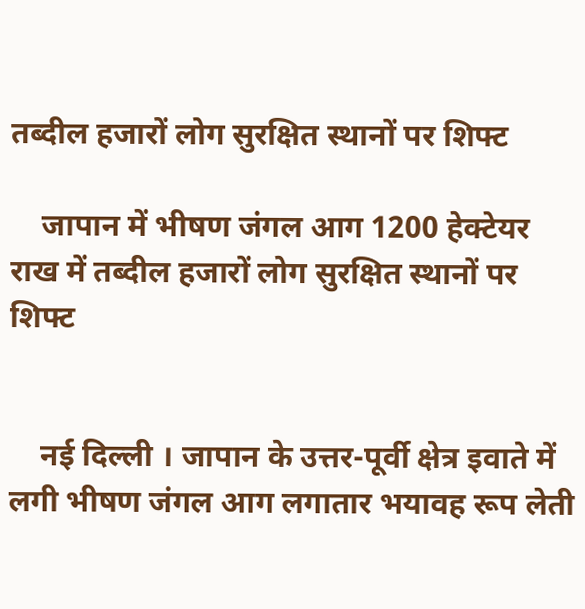तब्दील हजारों लोग सुरक्षित स्थानों पर शिफ्ट

    जापान में भीषण जंगल आग 1200 हेक्टेयर राख में तब्दील हजारों लोग सुरक्षित स्थानों पर शिफ्ट


    नई दिल्ली । जापान के उत्तर-पूर्वी क्षेत्र इवाते में लगी भीषण जंगल आग लगातार भयावह रूप लेती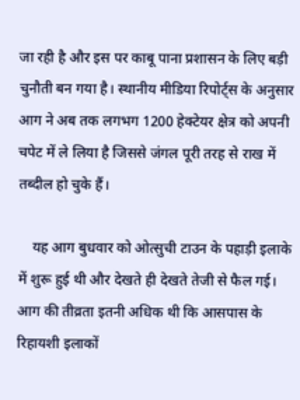जा रही है और इस पर काबू पाना प्रशासन के लिए बड़ी चुनौती बन गया है। स्थानीय मीडिया रिपोर्ट्स के अनुसार आग ने अब तक लगभग 1200 हेक्टेयर क्षेत्र को अपनी चपेट में ले लिया है जिससे जंगल पूरी तरह से राख में तब्दील हो चुके हैं।

    यह आग बुधवार को ओत्सुची टाउन के पहाड़ी इलाके में शुरू हुई थी और देखते ही देखते तेजी से फैल गई। आग की तीव्रता इतनी अधिक थी कि आसपास के रिहायशी इलाकों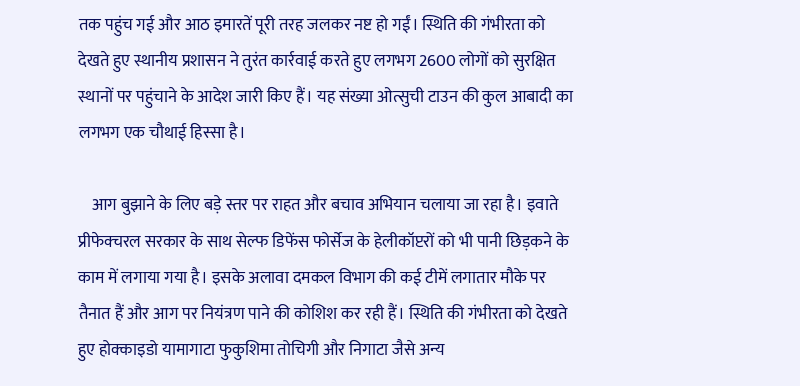तक पहुंच गई और आठ इमारतें पूरी तरह जलकर नष्ट हो गईं। स्थिति की गंभीरता को देखते हुए स्थानीय प्रशासन ने तुरंत कार्रवाई करते हुए लगभग 2600 लोगों को सुरक्षित स्थानों पर पहुंचाने के आदेश जारी किए हैं। यह संख्या ओत्सुची टाउन की कुल आबादी का लगभग एक चौथाई हिस्सा है।

    आग बुझाने के लिए बड़े स्तर पर राहत और बचाव अभियान चलाया जा रहा है। इवाते प्रीफेक्चरल सरकार के साथ सेल्फ डिफेंस फोर्सेज के हेलीकॉप्टरों को भी पानी छिड़कने के काम में लगाया गया है। इसके अलावा दमकल विभाग की कई टीमें लगातार मौके पर तैनात हैं और आग पर नियंत्रण पाने की कोशिश कर रही हैं। स्थिति की गंभीरता को देखते हुए होक्काइडो यामागाटा फुकुशिमा तोचिगी और निगाटा जैसे अन्य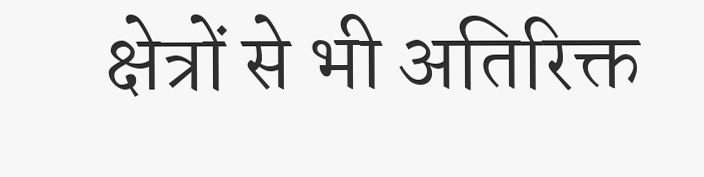क्षेत्रों से भी अतिरिक्त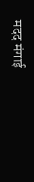मदद मंगाई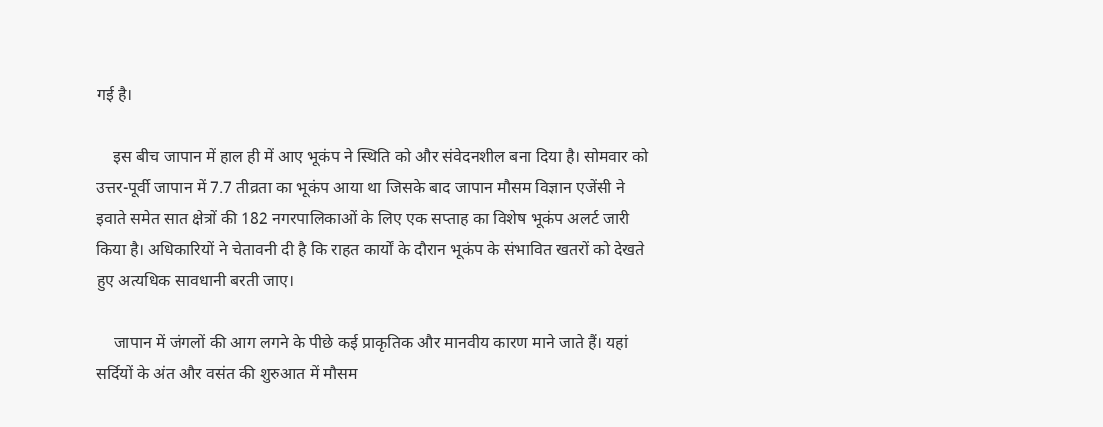गई है।

    इस बीच जापान में हाल ही में आए भूकंप ने स्थिति को और संवेदनशील बना दिया है। सोमवार को उत्तर-पूर्वी जापान में 7.7 तीव्रता का भूकंप आया था जिसके बाद जापान मौसम विज्ञान एजेंसी ने इवाते समेत सात क्षेत्रों की 182 नगरपालिकाओं के लिए एक सप्ताह का विशेष भूकंप अलर्ट जारी किया है। अधिकारियों ने चेतावनी दी है कि राहत कार्यों के दौरान भूकंप के संभावित खतरों को देखते हुए अत्यधिक सावधानी बरती जाए।

    जापान में जंगलों की आग लगने के पीछे कई प्राकृतिक और मानवीय कारण माने जाते हैं। यहां सर्दियों के अंत और वसंत की शुरुआत में मौसम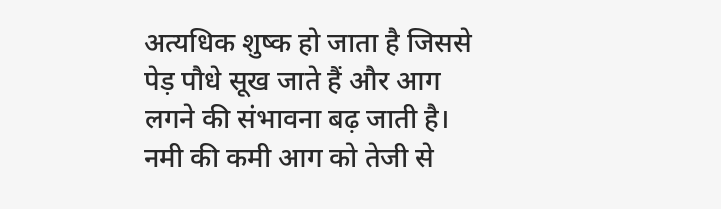अत्यधिक शुष्क हो जाता है जिससे पेड़ पौधे सूख जाते हैं और आग लगने की संभावना बढ़ जाती है। नमी की कमी आग को तेजी से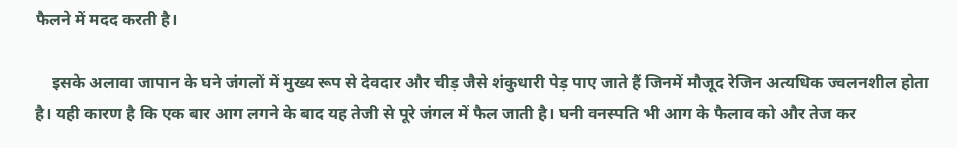फैलने में मदद करती है।

    इसके अलावा जापान के घने जंगलों में मुख्य रूप से देवदार और चीड़ जैसे शंकुधारी पेड़ पाए जाते हैं जिनमें मौजूद रेजिन अत्यधिक ज्वलनशील होता है। यही कारण है कि एक बार आग लगने के बाद यह तेजी से पूरे जंगल में फैल जाती है। घनी वनस्पति भी आग के फैलाव को और तेज कर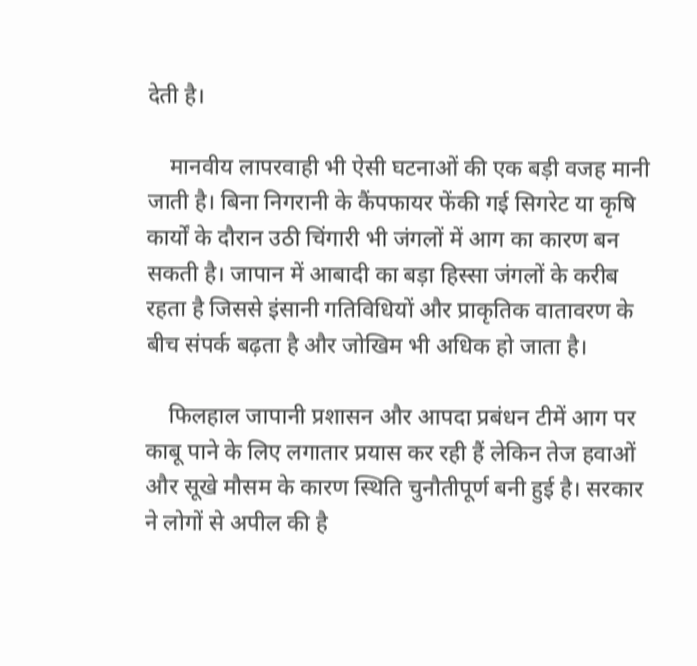देती है।

    मानवीय लापरवाही भी ऐसी घटनाओं की एक बड़ी वजह मानी जाती है। बिना निगरानी के कैंपफायर फेंकी गई सिगरेट या कृषि कार्यों के दौरान उठी चिंगारी भी जंगलों में आग का कारण बन सकती है। जापान में आबादी का बड़ा हिस्सा जंगलों के करीब रहता है जिससे इंसानी गतिविधियों और प्राकृतिक वातावरण के बीच संपर्क बढ़ता है और जोखिम भी अधिक हो जाता है।

    फिलहाल जापानी प्रशासन और आपदा प्रबंधन टीमें आग पर काबू पाने के लिए लगातार प्रयास कर रही हैं लेकिन तेज हवाओं और सूखे मौसम के कारण स्थिति चुनौतीपूर्ण बनी हुई है। सरकार ने लोगों से अपील की है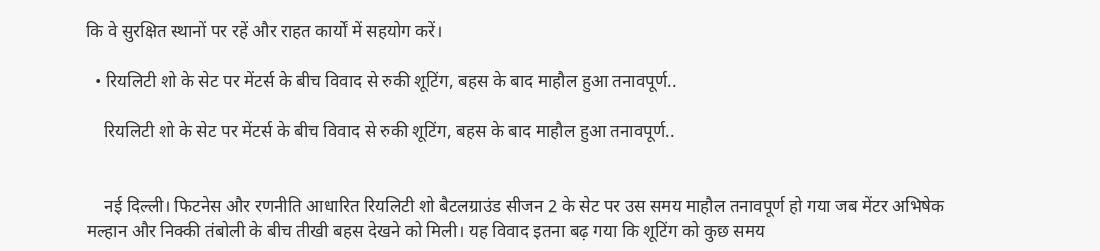कि वे सुरक्षित स्थानों पर रहें और राहत कार्यों में सहयोग करें।

  • रियलिटी शो के सेट पर मेंटर्स के बीच विवाद से रुकी शूटिंग, बहस के बाद माहौल हुआ तनावपूर्ण..

    रियलिटी शो के सेट पर मेंटर्स के बीच विवाद से रुकी शूटिंग, बहस के बाद माहौल हुआ तनावपूर्ण..


    नई दिल्ली। फिटनेस और रणनीति आधारित रियलिटी शो बैटलग्राउंड सीजन 2 के सेट पर उस समय माहौल तनावपूर्ण हो गया जब मेंटर अभिषेक मल्हान और निक्की तंबोली के बीच तीखी बहस देखने को मिली। यह विवाद इतना बढ़ गया कि शूटिंग को कुछ समय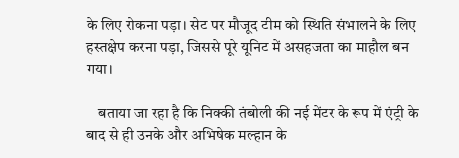के लिए रोकना पड़ा। सेट पर मौजूद टीम को स्थिति संभालने के लिए हस्तक्षेप करना पड़ा, जिससे पूरे यूनिट में असहजता का माहौल बन गया।

    बताया जा रहा है कि निक्की तंबोली की नई मेंटर के रूप में एंट्री के बाद से ही उनके और अभिषेक मल्हान के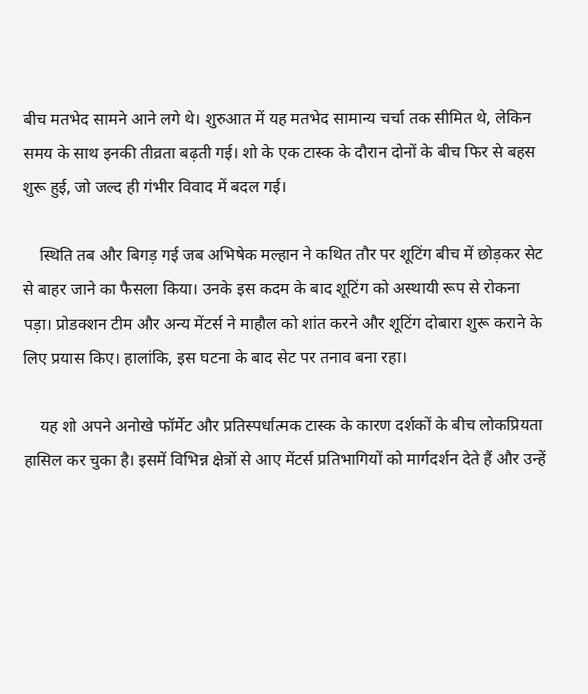बीच मतभेद सामने आने लगे थे। शुरुआत में यह मतभेद सामान्य चर्चा तक सीमित थे, लेकिन समय के साथ इनकी तीव्रता बढ़ती गई। शो के एक टास्क के दौरान दोनों के बीच फिर से बहस शुरू हुई, जो जल्द ही गंभीर विवाद में बदल गई।

    स्थिति तब और बिगड़ गई जब अभिषेक मल्हान ने कथित तौर पर शूटिंग बीच में छोड़कर सेट से बाहर जाने का फैसला किया। उनके इस कदम के बाद शूटिंग को अस्थायी रूप से रोकना पड़ा। प्रोडक्शन टीम और अन्य मेंटर्स ने माहौल को शांत करने और शूटिंग दोबारा शुरू कराने के लिए प्रयास किए। हालांकि, इस घटना के बाद सेट पर तनाव बना रहा।

    यह शो अपने अनोखे फॉर्मेट और प्रतिस्पर्धात्मक टास्क के कारण दर्शकों के बीच लोकप्रियता हासिल कर चुका है। इसमें विभिन्न क्षेत्रों से आए मेंटर्स प्रतिभागियों को मार्गदर्शन देते हैं और उन्हें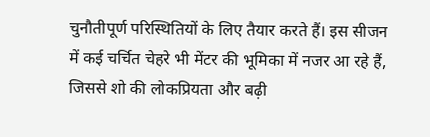चुनौतीपूर्ण परिस्थितियों के लिए तैयार करते हैं। इस सीजन में कई चर्चित चेहरे भी मेंटर की भूमिका में नजर आ रहे हैं, जिससे शो की लोकप्रियता और बढ़ी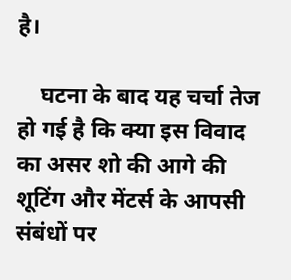है।

    घटना के बाद यह चर्चा तेज हो गई है कि क्या इस विवाद का असर शो की आगे की शूटिंग और मेंटर्स के आपसी संबंधों पर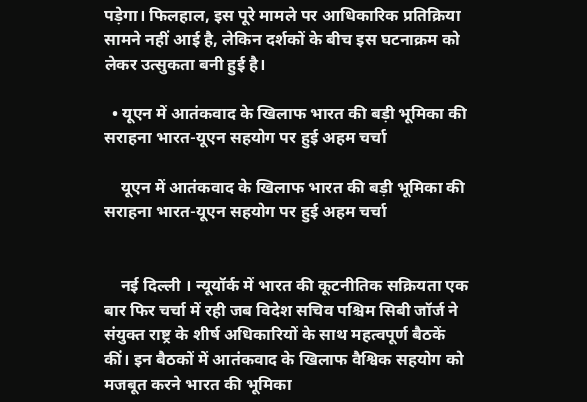पड़ेगा। फिलहाल, इस पूरे मामले पर आधिकारिक प्रतिक्रिया सामने नहीं आई है, लेकिन दर्शकों के बीच इस घटनाक्रम को लेकर उत्सुकता बनी हुई है।

  • यूएन में आतंकवाद के खिलाफ भारत की बड़ी भूमिका की सराहना भारत-यूएन सहयोग पर हुई अहम चर्चा

    यूएन में आतंकवाद के खिलाफ भारत की बड़ी भूमिका की सराहना भारत-यूएन सहयोग पर हुई अहम चर्चा


    नई दिल्ली । न्यूयॉर्क में भारत की कूटनीतिक सक्रियता एक बार फिर चर्चा में रही जब विदेश सचिव पश्चिम सिबी जॉर्ज ने संयुक्त राष्ट्र के शीर्ष अधिकारियों के साथ महत्वपूर्ण बैठकें कीं। इन बैठकों में आतंकवाद के खिलाफ वैश्विक सहयोग को मजबूत करने भारत की भूमिका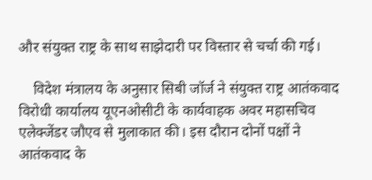और संयुक्त राष्ट्र के साथ साझेदारी पर विस्तार से चर्चा की गई।

    विदेश मंत्रालय के अनुसार सिबी जॉर्ज ने संयुक्त राष्ट्र आतंकवाद विरोधी कार्यालय यूएनओसीटी के कार्यवाहक अवर महासचिव एलेक्जेंडर जौएव से मुलाकात की। इस दौरान दोनों पक्षों ने आतंकवाद के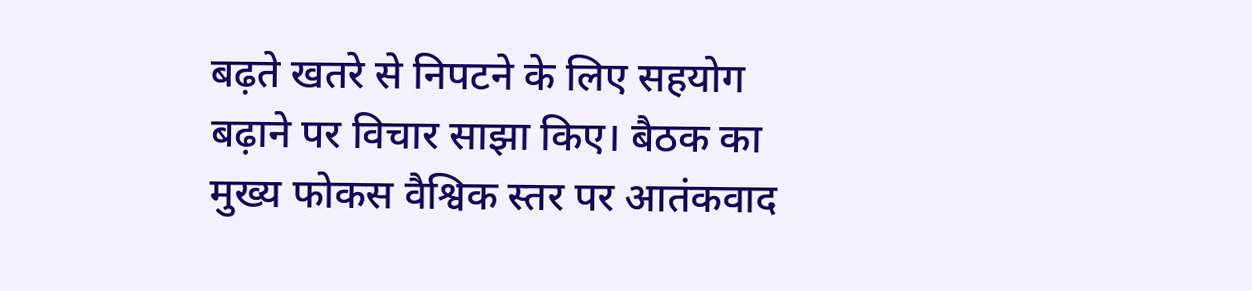बढ़ते खतरे से निपटने के लिए सहयोग बढ़ाने पर विचार साझा किए। बैठक का मुख्य फोकस वैश्विक स्तर पर आतंकवाद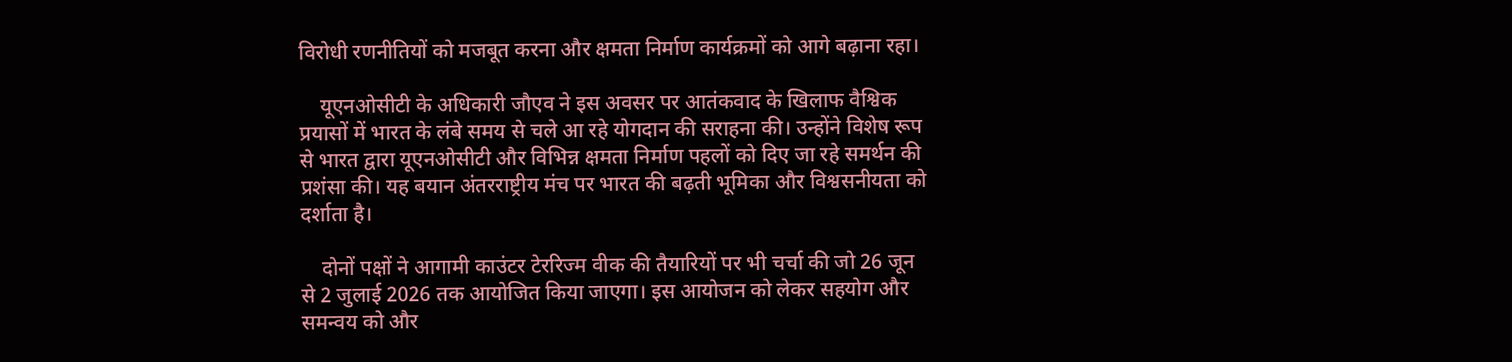विरोधी रणनीतियों को मजबूत करना और क्षमता निर्माण कार्यक्रमों को आगे बढ़ाना रहा।

    यूएनओसीटी के अधिकारी जौएव ने इस अवसर पर आतंकवाद के खिलाफ वैश्विक प्रयासों में भारत के लंबे समय से चले आ रहे योगदान की सराहना की। उन्होंने विशेष रूप से भारत द्वारा यूएनओसीटी और विभिन्न क्षमता निर्माण पहलों को दिए जा रहे समर्थन की प्रशंसा की। यह बयान अंतरराष्ट्रीय मंच पर भारत की बढ़ती भूमिका और विश्वसनीयता को दर्शाता है।

    दोनों पक्षों ने आगामी काउंटर टेररिज्म वीक की तैयारियों पर भी चर्चा की जो 26 जून से 2 जुलाई 2026 तक आयोजित किया जाएगा। इस आयोजन को लेकर सहयोग और समन्वय को और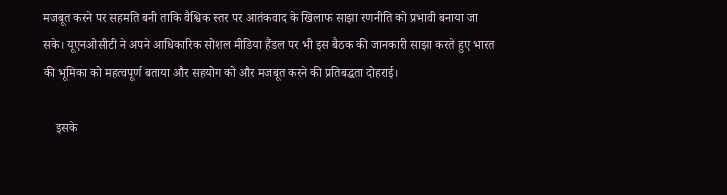मजबूत करने पर सहमति बनी ताकि वैश्विक स्तर पर आतंकवाद के खिलाफ साझा रणनीति को प्रभावी बनाया जा सके। यूएनओसीटी ने अपने आधिकारिक सोशल मीडिया हैंडल पर भी इस बैठक की जानकारी साझा करते हुए भारत की भूमिका को महत्वपूर्ण बताया और सहयोग को और मजबूत करने की प्रतिबद्धता दोहराई।

    इसके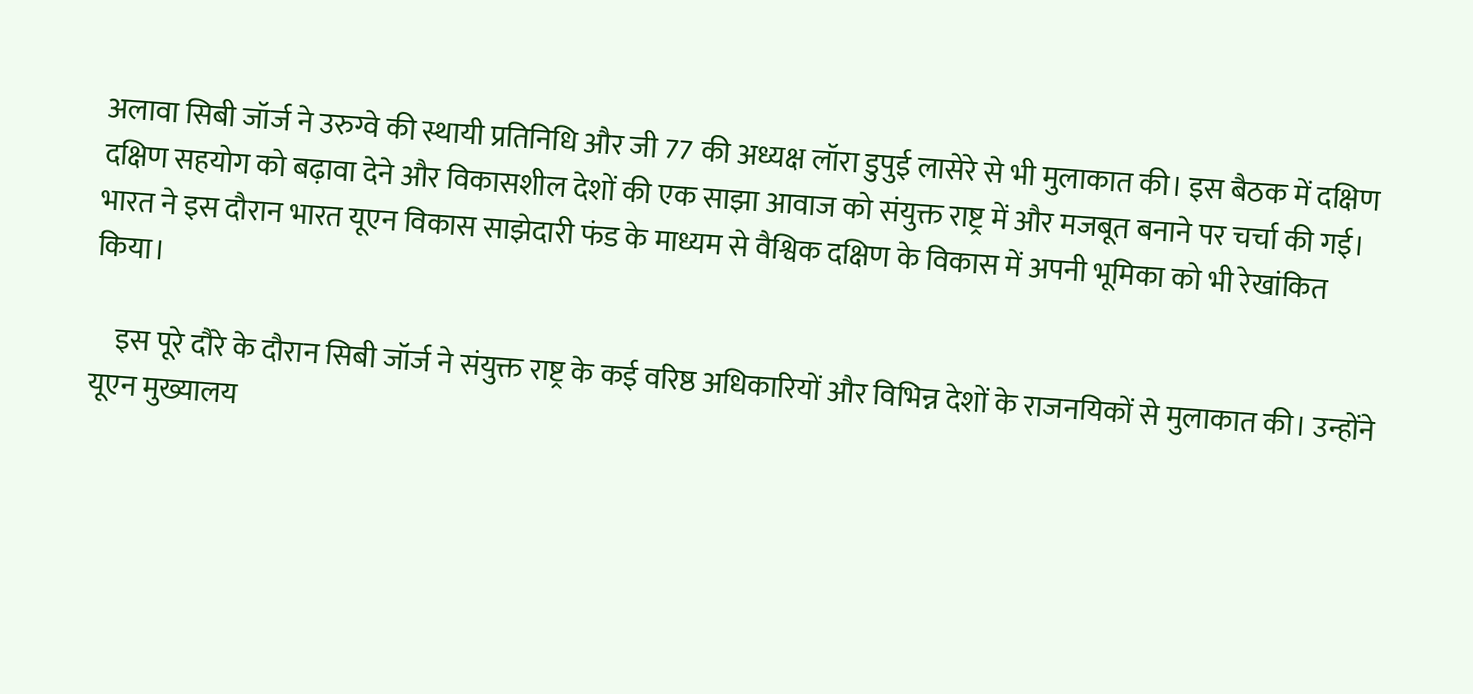अलावा सिबी जॉर्ज ने उरुग्वे की स्थायी प्रतिनिधि और जी 77 की अध्यक्ष लॉरा डुपुई लासेरे से भी मुलाकात की। इस बैठक में दक्षिण दक्षिण सहयोग को बढ़ावा देने और विकासशील देशों की एक साझा आवाज को संयुक्त राष्ट्र में और मजबूत बनाने पर चर्चा की गई। भारत ने इस दौरान भारत यूएन विकास साझेदारी फंड के माध्यम से वैश्विक दक्षिण के विकास में अपनी भूमिका को भी रेखांकित किया।

    इस पूरे दौरे के दौरान सिबी जॉर्ज ने संयुक्त राष्ट्र के कई वरिष्ठ अधिकारियों और विभिन्न देशों के राजनयिकों से मुलाकात की। उन्होंने यूएन मुख्यालय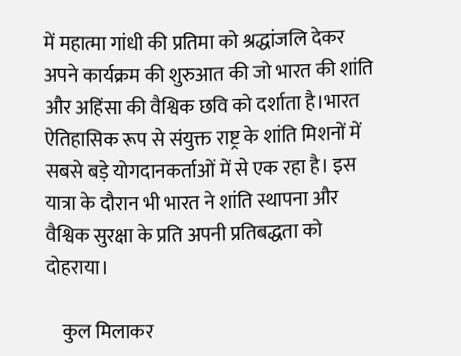में महात्मा गांधी की प्रतिमा को श्रद्धांजलि देकर अपने कार्यक्रम की शुरुआत की जो भारत की शांति और अहिंसा की वैश्विक छवि को दर्शाता है।भारत ऐतिहासिक रूप से संयुक्त राष्ट्र के शांति मिशनों में सबसे बड़े योगदानकर्ताओं में से एक रहा है। इस यात्रा के दौरान भी भारत ने शांति स्थापना और वैश्विक सुरक्षा के प्रति अपनी प्रतिबद्धता को दोहराया।

    कुल मिलाकर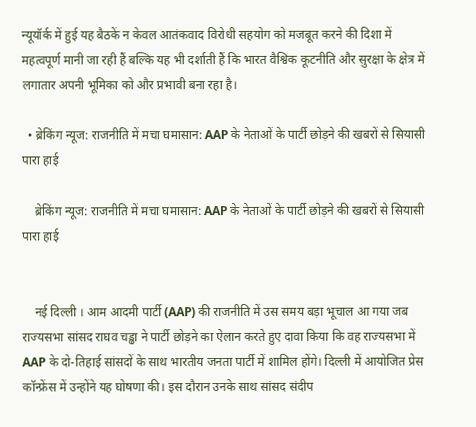न्यूयॉर्क में हुई यह बैठकें न केवल आतंकवाद विरोधी सहयोग को मजबूत करने की दिशा में महत्वपूर्ण मानी जा रही हैं बल्कि यह भी दर्शाती हैं कि भारत वैश्विक कूटनीति और सुरक्षा के क्षेत्र में लगातार अपनी भूमिका को और प्रभावी बना रहा है।

  • ब्रेकिंग न्यूज: राजनीति में मचा घमासान: AAP के नेताओं के पार्टी छोड़ने की खबरों से सियासी पारा हाई

    ब्रेकिंग न्यूज: राजनीति में मचा घमासान: AAP के नेताओं के पार्टी छोड़ने की खबरों से सियासी पारा हाई


    नई दिल्ली । आम आदमी पार्टी (AAP) की राजनीति में उस समय बड़ा भूचाल आ गया जब राज्यसभा सांसद राघव चड्ढा ने पार्टी छोड़ने का ऐलान करते हुए दावा किया कि वह राज्यसभा में AAP के दो-तिहाई सांसदों के साथ भारतीय जनता पार्टी में शामिल होंगे। दिल्ली में आयोजित प्रेस कॉन्फ्रेंस में उन्होंने यह घोषणा की। इस दौरान उनके साथ सांसद संदीप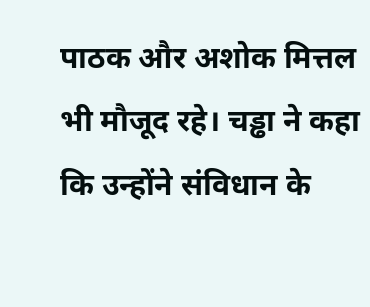पाठक और अशोक मित्तल भी मौजूद रहे। चड्ढा ने कहा कि उन्होंने संविधान के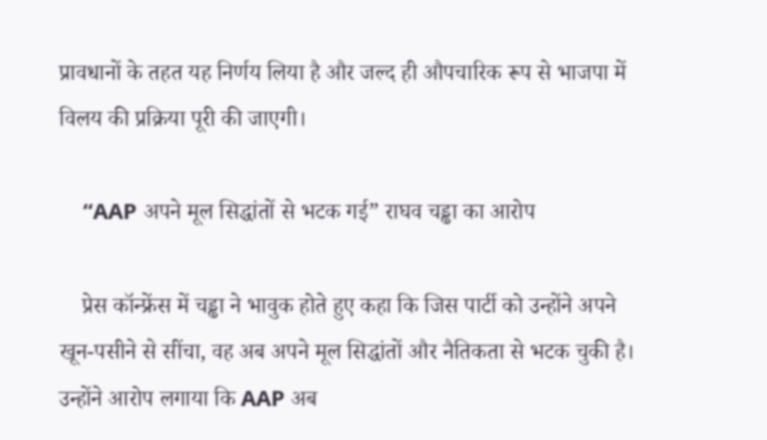प्रावधानों के तहत यह निर्णय लिया है और जल्द ही औपचारिक रूप से भाजपा में विलय की प्रक्रिया पूरी की जाएगी।

    “AAP अपने मूल सिद्धांतों से भटक गई” राघव चड्ढा का आरोप

    प्रेस कॉन्फ्रेंस में चड्ढा ने भावुक होते हुए कहा कि जिस पार्टी को उन्होंने अपने खून-पसीने से सींचा, वह अब अपने मूल सिद्धांतों और नैतिकता से भटक चुकी है। उन्होंने आरोप लगाया कि AAP अब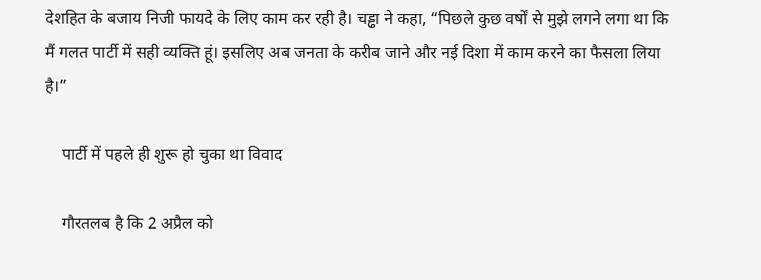देशहित के बजाय निजी फायदे के लिए काम कर रही है। चड्ढा ने कहा, “पिछले कुछ वर्षों से मुझे लगने लगा था कि मैं गलत पार्टी में सही व्यक्ति हूं। इसलिए अब जनता के करीब जाने और नई दिशा में काम करने का फैसला लिया है।”

    पार्टी में पहले ही शुरू हो चुका था विवाद

    गौरतलब है कि 2 अप्रैल को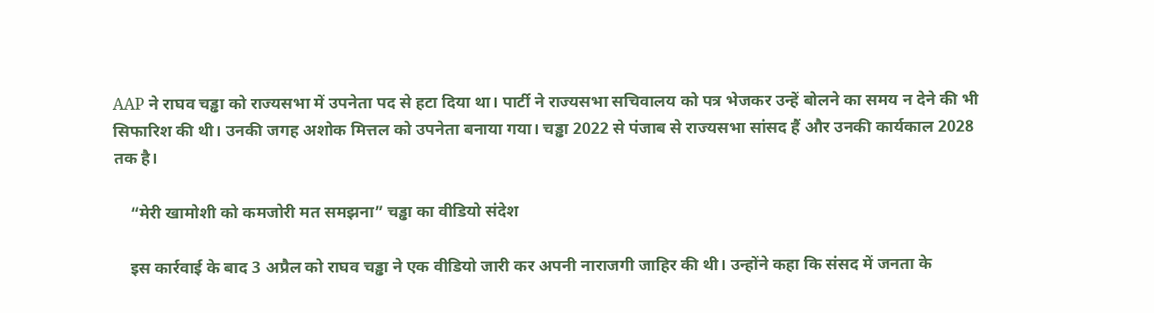AAP ने राघव चड्ढा को राज्यसभा में उपनेता पद से हटा दिया था। पार्टी ने राज्यसभा सचिवालय को पत्र भेजकर उन्हें बोलने का समय न देने की भी सिफारिश की थी। उनकी जगह अशोक मित्तल को उपनेता बनाया गया। चड्ढा 2022 से पंजाब से राज्यसभा सांसद हैं और उनकी कार्यकाल 2028 तक है।

    “मेरी खामोशी को कमजोरी मत समझना” चड्ढा का वीडियो संदेश

    इस कार्रवाई के बाद 3 अप्रैल को राघव चड्ढा ने एक वीडियो जारी कर अपनी नाराजगी जाहिर की थी। उन्होंने कहा कि संसद में जनता के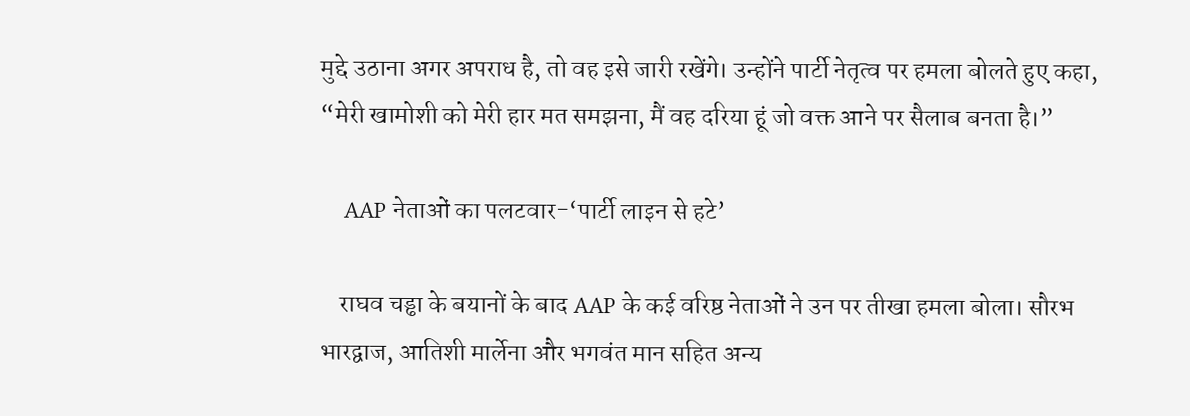मुद्दे उठाना अगर अपराध है, तो वह इसे जारी रखेंगे। उन्होंने पार्टी नेतृत्व पर हमला बोलते हुए कहा, “मेरी खामोशी को मेरी हार मत समझना, मैं वह दरिया हूं जो वक्त आने पर सैलाब बनता है।”

    AAP नेताओं का पलटवार-‘पार्टी लाइन से हटे’

    राघव चड्ढा के बयानों के बाद AAP के कई वरिष्ठ नेताओं ने उन पर तीखा हमला बोला। सौरभ भारद्वाज, आतिशी मार्लेना और भगवंत मान सहित अन्य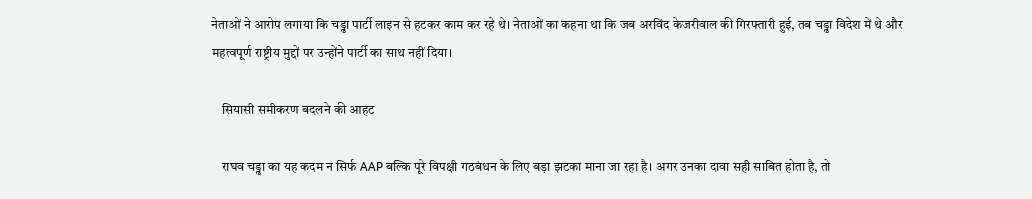नेताओं ने आरोप लगाया कि चड्ढा पार्टी लाइन से हटकर काम कर रहे थे। नेताओं का कहना था कि जब अरविंद केजरीवाल की गिरफ्तारी हुई, तब चड्ढा विदेश में थे और महत्वपूर्ण राष्ट्रीय मुद्दों पर उन्होंने पार्टी का साथ नहीं दिया।

    सियासी समीकरण बदलने की आहट

    राघव चड्ढा का यह कदम न सिर्फ AAP बल्कि पूरे विपक्षी गठबंधन के लिए बड़ा झटका माना जा रहा है। अगर उनका दावा सही साबित होता है, तो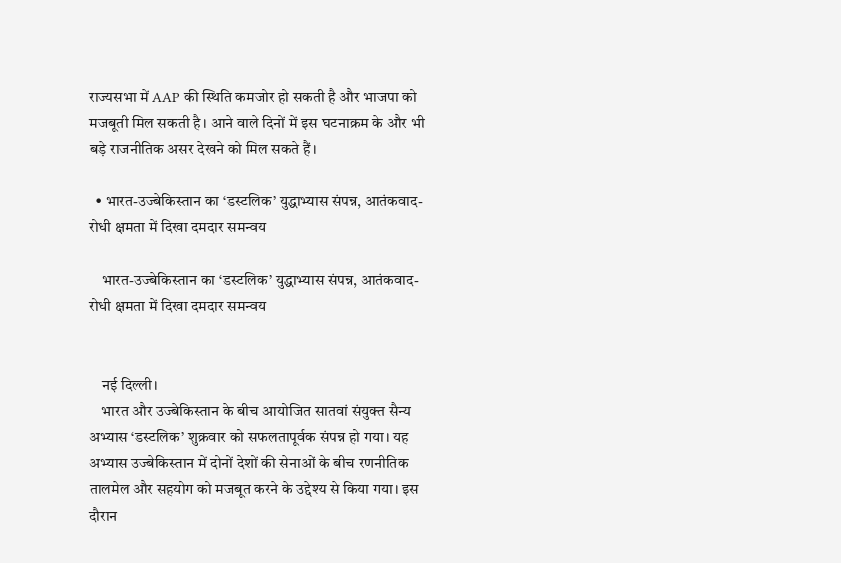राज्यसभा में AAP की स्थिति कमजोर हो सकती है और भाजपा को मजबूती मिल सकती है। आने वाले दिनों में इस घटनाक्रम के और भी बड़े राजनीतिक असर देखने को मिल सकते हैं।

  • भारत-उज्बेकिस्तान का ‘डस्टलिक’ युद्धाभ्यास संपन्न, आतंकवाद-रोधी क्षमता में दिखा दमदार समन्वय

    भारत-उज्बेकिस्तान का ‘डस्टलिक’ युद्धाभ्यास संपन्न, आतंकवाद-रोधी क्षमता में दिखा दमदार समन्वय


    नई दिल्ली।
    भारत और उज्बेकिस्तान के बीच आयोजित सातवां संयुक्त सैन्य अभ्यास ‘डस्टलिक’ शुक्रवार को सफलतापूर्वक संपन्न हो गया। यह अभ्यास उज्बेकिस्तान में दोनों देशों की सेनाओं के बीच रणनीतिक तालमेल और सहयोग को मजबूत करने के उद्देश्य से किया गया। इस दौरान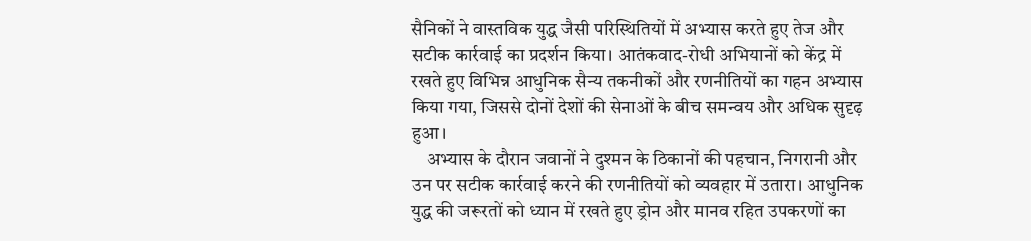सैनिकों ने वास्तविक युद्ध जैसी परिस्थितियों में अभ्यास करते हुए तेज और सटीक कार्रवाई का प्रदर्शन किया। आतंकवाद-रोधी अभियानों को केंद्र में रखते हुए विभिन्न आधुनिक सैन्य तकनीकों और रणनीतियों का गहन अभ्यास किया गया, जिससे दोनों देशों की सेनाओं के बीच समन्वय और अधिक सुदृढ़ हुआ।
    अभ्यास के दौरान जवानों ने दुश्मन के ठिकानों की पहचान, निगरानी और उन पर सटीक कार्रवाई करने की रणनीतियों को व्यवहार में उतारा। आधुनिक युद्ध की जरूरतों को ध्यान में रखते हुए ड्रोन और मानव रहित उपकरणों का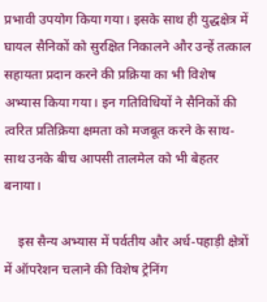प्रभावी उपयोग किया गया। इसके साथ ही युद्धक्षेत्र में घायल सैनिकों को सुरक्षित निकालने और उन्हें तत्काल सहायता प्रदान करने की प्रक्रिया का भी विशेष अभ्यास किया गया। इन गतिविधियों ने सैनिकों की त्वरित प्रतिक्रिया क्षमता को मजबूत करने के साथ-साथ उनके बीच आपसी तालमेल को भी बेहतर बनाया।

    इस सैन्य अभ्यास में पर्वतीय और अर्ध-पहाड़ी क्षेत्रों में ऑपरेशन चलाने की विशेष ट्रेनिंग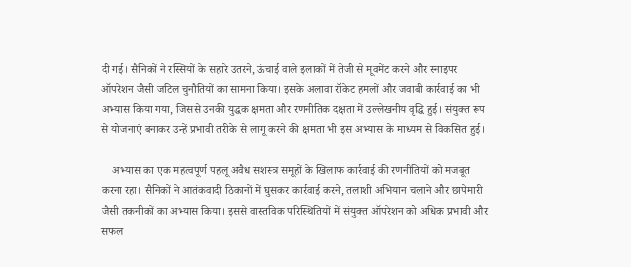दी गई। सैनिकों ने रस्सियों के सहारे उतरने, ऊंचाई वाले इलाकों में तेजी से मूवमेंट करने और स्नाइपर ऑपरेशन जैसी जटिल चुनौतियों का सामना किया। इसके अलावा रॉकेट हमलों और जवाबी कार्रवाई का भी अभ्यास किया गया, जिससे उनकी युद्धक क्षमता और रणनीतिक दक्षता में उल्लेखनीय वृद्धि हुई। संयुक्त रूप से योजनाएं बनाकर उन्हें प्रभावी तरीके से लागू करने की क्षमता भी इस अभ्यास के माध्यम से विकसित हुई।

    अभ्यास का एक महत्वपूर्ण पहलू अवैध सशस्त्र समूहों के खिलाफ कार्रवाई की रणनीतियों को मजबूत करना रहा। सैनिकों ने आतंकवादी ठिकानों में घुसकर कार्रवाई करने, तलाशी अभियान चलाने और छापेमारी जैसी तकनीकों का अभ्यास किया। इससे वास्तविक परिस्थितियों में संयुक्त ऑपरेशन को अधिक प्रभावी और सफल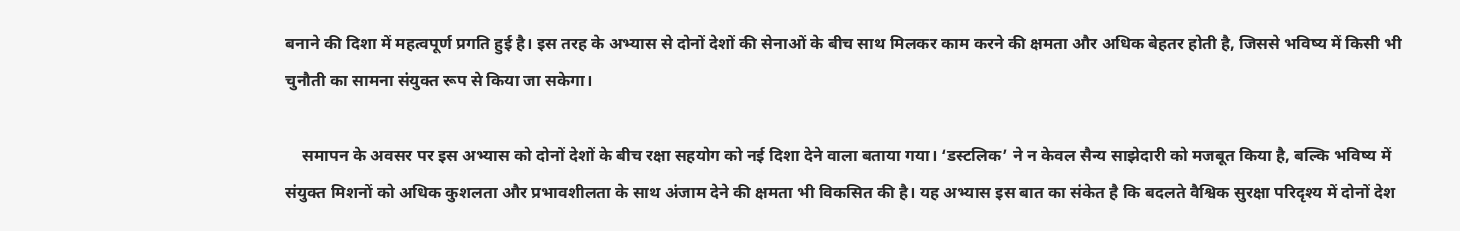बनाने की दिशा में महत्वपूर्ण प्रगति हुई है। इस तरह के अभ्यास से दोनों देशों की सेनाओं के बीच साथ मिलकर काम करने की क्षमता और अधिक बेहतर होती है, जिससे भविष्य में किसी भी चुनौती का सामना संयुक्त रूप से किया जा सकेगा।

    समापन के अवसर पर इस अभ्यास को दोनों देशों के बीच रक्षा सहयोग को नई दिशा देने वाला बताया गया। ‘डस्टलिक’ ने न केवल सैन्य साझेदारी को मजबूत किया है, बल्कि भविष्य में संयुक्त मिशनों को अधिक कुशलता और प्रभावशीलता के साथ अंजाम देने की क्षमता भी विकसित की है। यह अभ्यास इस बात का संकेत है कि बदलते वैश्विक सुरक्षा परिदृश्य में दोनों देश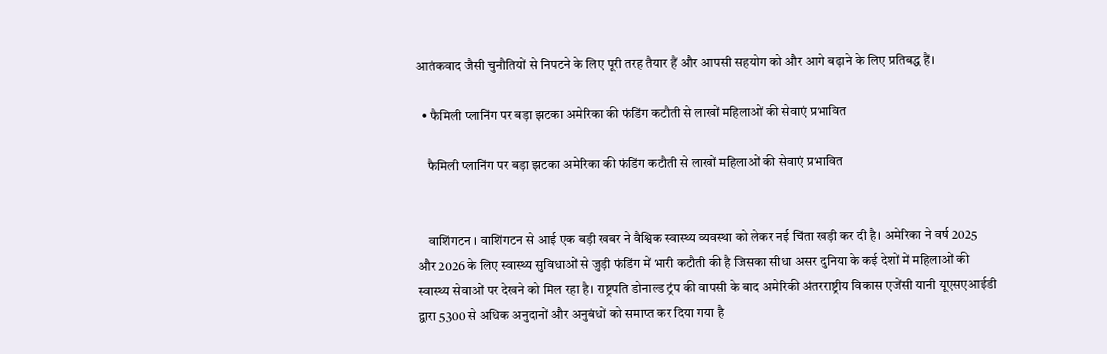आतंकवाद जैसी चुनौतियों से निपटने के लिए पूरी तरह तैयार हैं और आपसी सहयोग को और आगे बढ़ाने के लिए प्रतिबद्ध हैं।

  • फैमिली प्लानिंग पर बड़ा झटका अमेरिका की फंडिंग कटौती से लाखों महिलाओं की सेवाएं प्रभावित

    फैमिली प्लानिंग पर बड़ा झटका अमेरिका की फंडिंग कटौती से लाखों महिलाओं की सेवाएं प्रभावित


    वाशिंगटन । वाशिंगटन से आई एक बड़ी खबर ने वैश्विक स्वास्थ्य व्यवस्था को लेकर नई चिंता खड़ी कर दी है। अमेरिका ने वर्ष 2025 और 2026 के लिए स्वास्थ्य सुविधाओं से जुड़ी फंडिंग में भारी कटौती की है जिसका सीधा असर दुनिया के कई देशों में महिलाओं की स्वास्थ्य सेवाओं पर देखने को मिल रहा है। राष्ट्रपति डोनाल्ड ट्रंप की वापसी के बाद अमेरिकी अंतरराष्ट्रीय विकास एजेंसी यानी यूएसएआईडी द्वारा 5300 से अधिक अनुदानों और अनुबंधों को समाप्त कर दिया गया है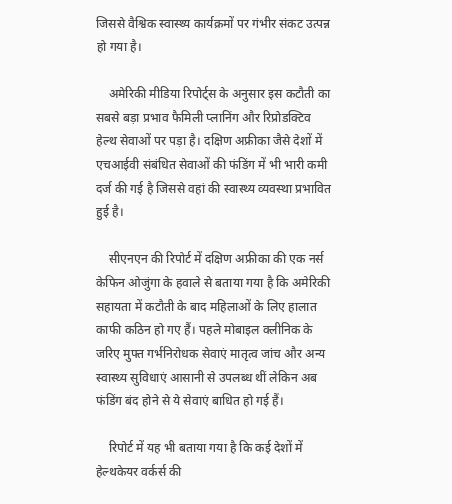जिससे वैश्विक स्वास्थ्य कार्यक्रमों पर गंभीर संकट उत्पन्न हो गया है।

    अमेरिकी मीडिया रिपोर्ट्स के अनुसार इस कटौती का सबसे बड़ा प्रभाव फैमिली प्लानिंग और रिप्रोडक्टिव हेल्थ सेवाओं पर पड़ा है। दक्षिण अफ्रीका जैसे देशों में एचआईवी संबंधित सेवाओं की फंडिंग में भी भारी कमी दर्ज की गई है जिससे वहां की स्वास्थ्य व्यवस्था प्रभावित हुई है।

    सीएनएन की रिपोर्ट में दक्षिण अफ्रीका की एक नर्स केफिन ओजुंगा के हवाले से बताया गया है कि अमेरिकी सहायता में कटौती के बाद महिलाओं के लिए हालात काफी कठिन हो गए हैं। पहले मोबाइल क्लीनिक के जरिए मुफ्त गर्भनिरोधक सेवाएं मातृत्व जांच और अन्य स्वास्थ्य सुविधाएं आसानी से उपलब्ध थीं लेकिन अब फंडिंग बंद होने से ये सेवाएं बाधित हो गई हैं।

    रिपोर्ट में यह भी बताया गया है कि कई देशों में हेल्थकेयर वर्कर्स की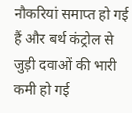नौकरियां समाप्त हो गई हैं और बर्थ कंट्रोल से जुड़ी दवाओं की भारी कमी हो गई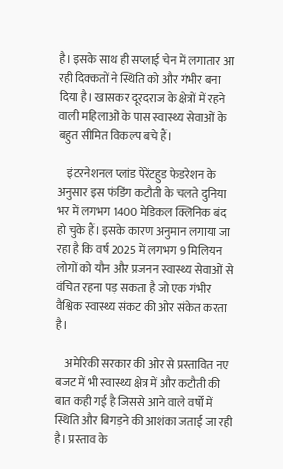है। इसके साथ ही सप्लाई चेन में लगातार आ रही दिक्कतों ने स्थिति को और गंभीर बना दिया है। खासकर दूरदराज के क्षेत्रों में रहने वाली महिलाओं के पास स्वास्थ्य सेवाओं के बहुत सीमित विकल्प बचे हैं।

    इंटरनेशनल प्लांड पेरेंटहुड फेडरेशन के अनुसार इस फंडिंग कटौती के चलते दुनिया भर में लगभग 1400 मेडिकल क्लिनिक बंद हो चुके हैं। इसके कारण अनुमान लगाया जा रहा है कि वर्ष 2025 में लगभग 9 मिलियन लोगों को यौन और प्रजनन स्वास्थ्य सेवाओं से वंचित रहना पड़ सकता है जो एक गंभीर वैश्विक स्वास्थ्य संकट की ओर संकेत करता है।

    अमेरिकी सरकार की ओर से प्रस्तावित नए बजट में भी स्वास्थ्य क्षेत्र में और कटौती की बात कही गई है जिससे आने वाले वर्षों में स्थिति और बिगड़ने की आशंका जताई जा रही है। प्रस्ताव के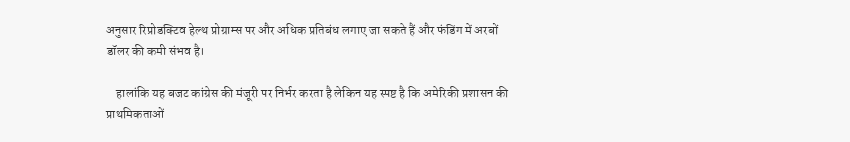अनुसार रिप्रोडक्टिव हेल्थ प्रोग्राम्स पर और अधिक प्रतिबंध लगाए जा सकते हैं और फंडिंग में अरबों डॉलर की कमी संभव है।

    हालांकि यह बजट कांग्रेस की मंजूरी पर निर्भर करता है लेकिन यह स्पष्ट है कि अमेरिकी प्रशासन की प्राथमिकताओं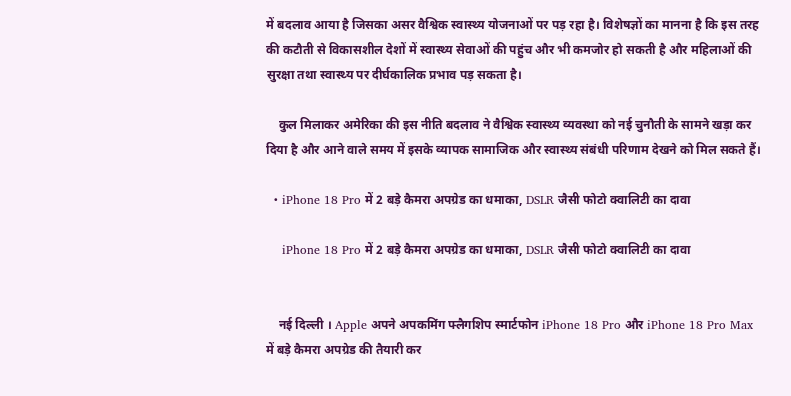में बदलाव आया है जिसका असर वैश्विक स्वास्थ्य योजनाओं पर पड़ रहा है। विशेषज्ञों का मानना है कि इस तरह की कटौती से विकासशील देशों में स्वास्थ्य सेवाओं की पहुंच और भी कमजोर हो सकती है और महिलाओं की सुरक्षा तथा स्वास्थ्य पर दीर्घकालिक प्रभाव पड़ सकता है।

    कुल मिलाकर अमेरिका की इस नीति बदलाव ने वैश्विक स्वास्थ्य व्यवस्था को नई चुनौती के सामने खड़ा कर दिया है और आने वाले समय में इसके व्यापक सामाजिक और स्वास्थ्य संबंधी परिणाम देखने को मिल सकते हैं।

  • iPhone 18 Pro में 2 बड़े कैमरा अपग्रेड का धमाका, DSLR जैसी फोटो क्वालिटी का दावा

    iPhone 18 Pro में 2 बड़े कैमरा अपग्रेड का धमाका, DSLR जैसी फोटो क्वालिटी का दावा


    नई दिल्ली । Apple अपने अपकमिंग फ्लैगशिप स्मार्टफोन iPhone 18 Pro और iPhone 18 Pro Max में बड़े कैमरा अपग्रेड की तैयारी कर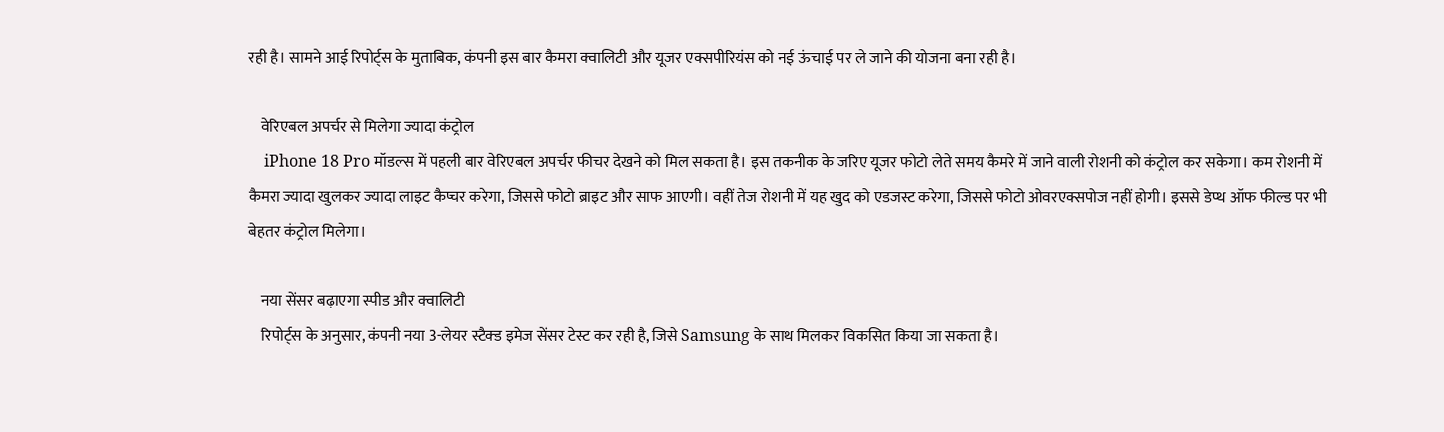रही है। सामने आई रिपोर्ट्स के मुताबिक, कंपनी इस बार कैमरा क्वालिटी और यूजर एक्सपीरियंस को नई ऊंचाई पर ले जाने की योजना बना रही है।

    वेरिएबल अपर्चर से मिलेगा ज्यादा कंट्रोल
    iPhone 18 Pro मॉडल्स में पहली बार वेरिएबल अपर्चर फीचर देखने को मिल सकता है। इस तकनीक के जरिए यूजर फोटो लेते समय कैमरे में जाने वाली रोशनी को कंट्रोल कर सकेगा। कम रोशनी में कैमरा ज्यादा खुलकर ज्यादा लाइट कैप्चर करेगा, जिससे फोटो ब्राइट और साफ आएगी। वहीं तेज रोशनी में यह खुद को एडजस्ट करेगा, जिससे फोटो ओवरएक्सपोज नहीं होगी। इससे डेप्थ ऑफ फील्ड पर भी बेहतर कंट्रोल मिलेगा।

    नया सेंसर बढ़ाएगा स्पीड और क्वालिटी
    रिपोर्ट्स के अनुसार, कंपनी नया 3-लेयर स्टैक्ड इमेज सेंसर टेस्ट कर रही है, जिसे Samsung के साथ मिलकर विकसित किया जा सकता है।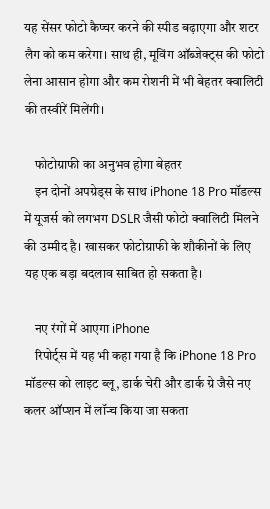यह सेंसर फोटो कैप्चर करने की स्पीड बढ़ाएगा और शटर लैग को कम करेगा। साथ ही, मूविंग ऑब्जेक्ट्स की फोटो लेना आसान होगा और कम रोशनी में भी बेहतर क्वालिटी की तस्वीरें मिलेंगी।

    फोटोग्राफी का अनुभव होगा बेहतर
    इन दोनों अपग्रेड्स के साथ iPhone 18 Pro मॉडल्स में यूजर्स को लगभग DSLR जैसी फोटो क्वालिटी मिलने की उम्मीद है। खासकर फोटोग्राफी के शौकीनों के लिए यह एक बड़ा बदलाव साबित हो सकता है।

    नए रंगों में आएगा iPhone
    रिपोर्ट्स में यह भी कहा गया है कि iPhone 18 Pro मॉडल्स को लाइट ब्लू, डार्क चेरी और डार्क ग्रे जैसे नए कलर ऑप्शन में लॉन्च किया जा सकता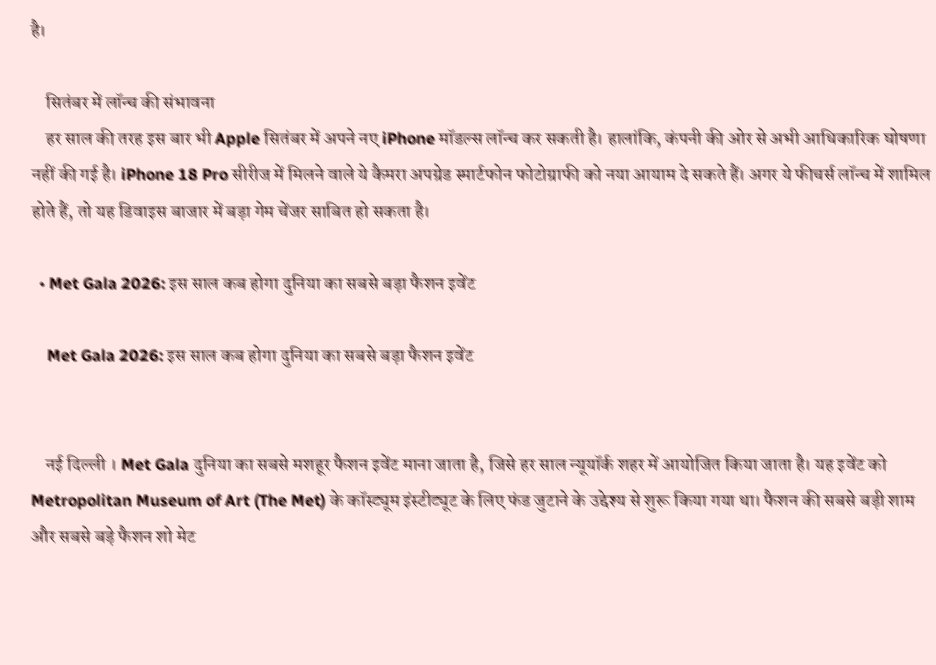है।

    सितंबर में लॉन्च की संभावना
    हर साल की तरह इस बार भी Apple सितंबर में अपने नए iPhone मॉडल्स लॉन्च कर सकती है। हालांकि, कंपनी की ओर से अभी आधिकारिक घोषणा नहीं की गई है। iPhone 18 Pro सीरीज में मिलने वाले ये कैमरा अपग्रेड स्मार्टफोन फोटोग्राफी को नया आयाम दे सकते हैं। अगर ये फीचर्स लॉन्च में शामिल होते हैं, तो यह डिवाइस बाजार में बड़ा गेम चेंजर साबित हो सकता है।

  • Met Gala 2026: इस साल कब होगा दुनिया का सबसे बड़ा फैशन इवेंट

    Met Gala 2026: इस साल कब होगा दुनिया का सबसे बड़ा फैशन इवेंट


    नई दिल्ली । Met Gala दुनिया का सबसे मशहूर फैशन इवेंट माना जाता है, जिसे हर साल न्यूयॉर्क शहर में आयोजित किया जाता है। यह इवेंट को Metropolitan Museum of Art (The Met) के कॉस्ट्यूम इंस्टीट्यूट के लिए फंड जुटाने के उद्देश्य से शुरू किया गया था। फैशन की सबसे बड़ी शाम और सबसे बड़े फैशन शो मेट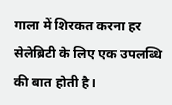गाला में शिरकत करना हर सेलेब्रिटी के लिए एक उपलब्धि की बात होती है।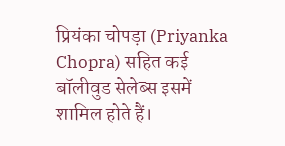प्रियंका चोपड़ा (Priyanka Chopra) सहित कई बॉलीवुड सेलेब्स इसमें शामिल होते हैं।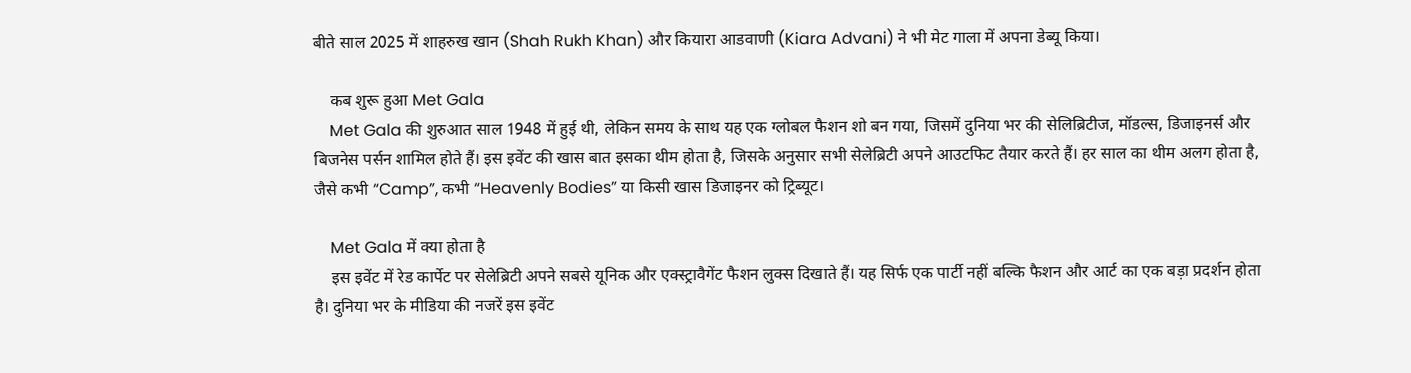बीते साल 2025 में शाहरुख खान (Shah Rukh Khan) और कियारा आडवाणी (Kiara Advani) ने भी मेट गाला में अपना डेब्यू किया।

    कब शुरू हुआ Met Gala
    Met Gala की शुरुआत साल 1948 में हुई थी, लेकिन समय के साथ यह एक ग्लोबल फैशन शो बन गया, जिसमें दुनिया भर की सेलिब्रिटीज, मॉडल्स, डिजाइनर्स और बिजनेस पर्सन शामिल होते हैं। इस इवेंट की खास बात इसका थीम होता है, जिसके अनुसार सभी सेलेब्रिटी अपने आउटफिट तैयार करते हैं। हर साल का थीम अलग होता है, जैसे कभी “Camp”, कभी “Heavenly Bodies” या किसी खास डिजाइनर को ट्रिब्यूट।

    Met Gala में क्या होता है
    इस इवेंट में रेड कार्पेट पर सेलेब्रिटी अपने सबसे यूनिक और एक्स्ट्रावैगेंट फैशन लुक्स दिखाते हैं। यह सिर्फ एक पार्टी नहीं बल्कि फैशन और आर्ट का एक बड़ा प्रदर्शन होता है। दुनिया भर के मीडिया की नजरें इस इवेंट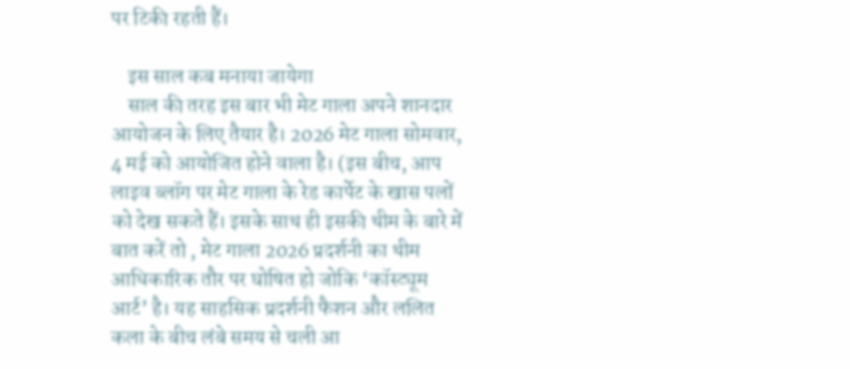पर टिकी रहती हैं।

    इस साल कब मनाया जायेगा
    साल की तरह इस बार भी मेट गाला अपने शानदार आयोजन के लिए तैयार है। 2026 मेट गाला सोमवार, 4 मई को आयोजित होने वाला है। (इस बीच, आप लाइव ब्लॉग पर मेट गाला के रेड कार्पेट के खास पलों को देख सकते हैं। इसके साथ ही इसकी थीम के बारे में बात करें तो , मेट गाला 2026 प्रदर्शनी का थीम आधिकारिक तौर पर घोषित हो जोकि ‘कॉस्ट्यूम आर्ट’ है। यह साहसिक प्रदर्शनी फैशन और ललित कला के बीच लंबे समय से चली आ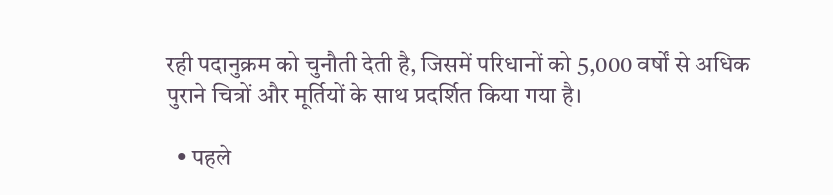रही पदानुक्रम को चुनौती देती है, जिसमें परिधानों को 5,000 वर्षों से अधिक पुराने चित्रों और मूर्तियों के साथ प्रदर्शित किया गया है।

  • पहले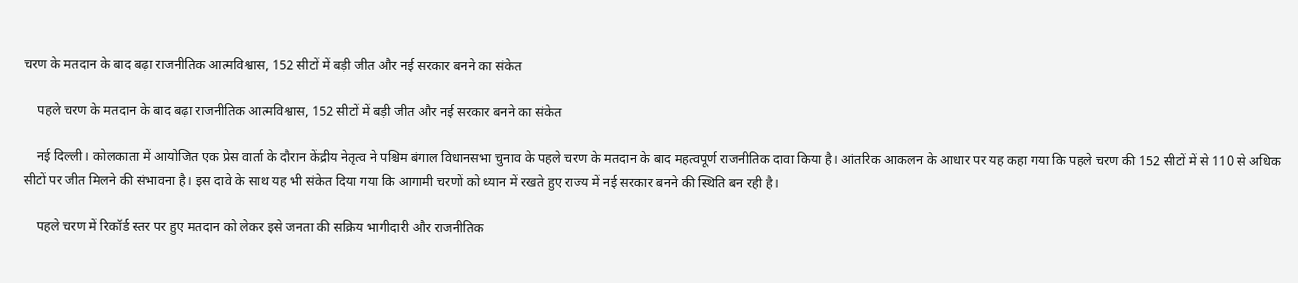चरण के मतदान के बाद बढ़ा राजनीतिक आत्मविश्वास, 152 सीटों में बड़ी जीत और नई सरकार बनने का संकेत

    पहले चरण के मतदान के बाद बढ़ा राजनीतिक आत्मविश्वास, 152 सीटों में बड़ी जीत और नई सरकार बनने का संकेत

    नई दिल्ली। कोलकाता में आयोजित एक प्रेस वार्ता के दौरान केंद्रीय नेतृत्व ने पश्चिम बंगाल विधानसभा चुनाव के पहले चरण के मतदान के बाद महत्वपूर्ण राजनीतिक दावा किया है। आंतरिक आकलन के आधार पर यह कहा गया कि पहले चरण की 152 सीटों में से 110 से अधिक सीटों पर जीत मिलने की संभावना है। इस दावे के साथ यह भी संकेत दिया गया कि आगामी चरणों को ध्यान में रखते हुए राज्य में नई सरकार बनने की स्थिति बन रही है।

    पहले चरण में रिकॉर्ड स्तर पर हुए मतदान को लेकर इसे जनता की सक्रिय भागीदारी और राजनीतिक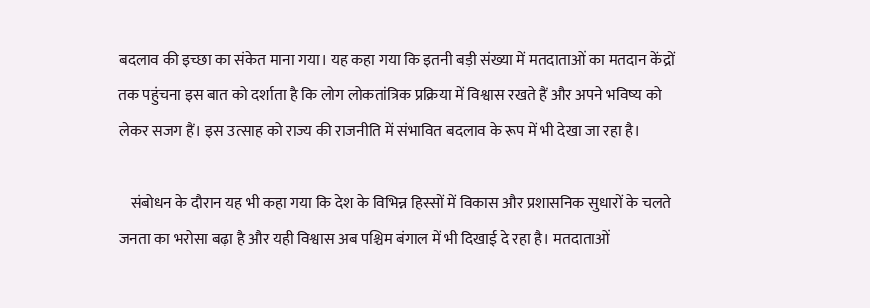बदलाव की इच्छा का संकेत माना गया। यह कहा गया कि इतनी बड़ी संख्या में मतदाताओं का मतदान केंद्रों तक पहुंचना इस बात को दर्शाता है कि लोग लोकतांत्रिक प्रक्रिया में विश्वास रखते हैं और अपने भविष्य को लेकर सजग हैं। इस उत्साह को राज्य की राजनीति में संभावित बदलाव के रूप में भी देखा जा रहा है।

    संबोधन के दौरान यह भी कहा गया कि देश के विभिन्न हिस्सों में विकास और प्रशासनिक सुधारों के चलते जनता का भरोसा बढ़ा है और यही विश्वास अब पश्चिम बंगाल में भी दिखाई दे रहा है। मतदाताओं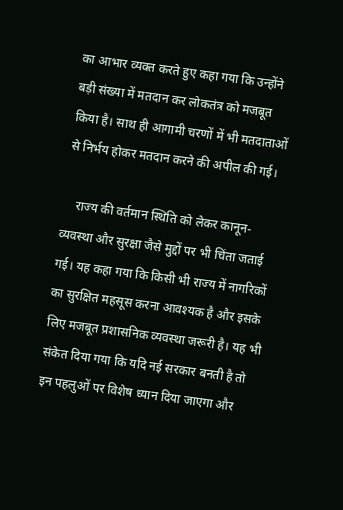का आभार व्यक्त करते हुए कहा गया कि उन्होंने बड़ी संख्या में मतदान कर लोकतंत्र को मजबूत किया है। साथ ही आगामी चरणों में भी मतदाताओं से निर्भय होकर मतदान करने की अपील की गई।

    राज्य की वर्तमान स्थिति को लेकर कानून-व्यवस्था और सुरक्षा जैसे मुद्दों पर भी चिंता जताई गई। यह कहा गया कि किसी भी राज्य में नागरिकों का सुरक्षित महसूस करना आवश्यक है और इसके लिए मजबूत प्रशासनिक व्यवस्था जरूरी है। यह भी संकेत दिया गया कि यदि नई सरकार बनती है तो इन पहलुओं पर विशेष ध्यान दिया जाएगा और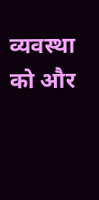व्यवस्था को और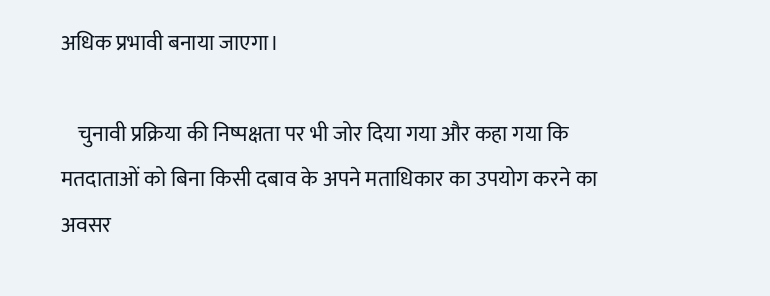अधिक प्रभावी बनाया जाएगा।

    चुनावी प्रक्रिया की निष्पक्षता पर भी जोर दिया गया और कहा गया कि मतदाताओं को बिना किसी दबाव के अपने मताधिकार का उपयोग करने का अवसर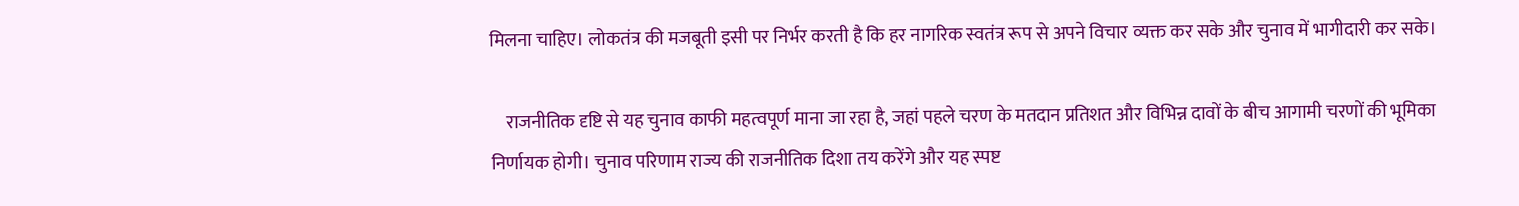मिलना चाहिए। लोकतंत्र की मजबूती इसी पर निर्भर करती है कि हर नागरिक स्वतंत्र रूप से अपने विचार व्यक्त कर सके और चुनाव में भागीदारी कर सके।

    राजनीतिक दृष्टि से यह चुनाव काफी महत्वपूर्ण माना जा रहा है, जहां पहले चरण के मतदान प्रतिशत और विभिन्न दावों के बीच आगामी चरणों की भूमिका निर्णायक होगी। चुनाव परिणाम राज्य की राजनीतिक दिशा तय करेंगे और यह स्पष्ट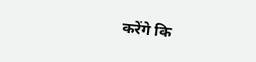करेंगे कि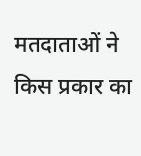मतदाताओं ने किस प्रकार का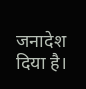जनादेश दिया है।